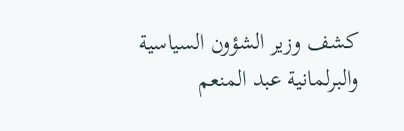كشف وزير الشؤون السياسية والبرلمانية عبد المنعم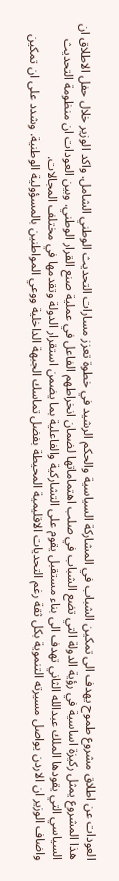العودات عن اطلاق مشروع طموح يهدف الى تمكين الشباب في المشاركة السياسية والحكم الرشيد في خطوة تعزز مسارات التحديث الوطني الشامل. واكد الوزير خلال حفل الاطلاق ان هذا المشروع يمثل ركيزة اساسية في رؤية الدولة التي تضع الشباب في صلب اهتماماتها لضمان انخراطهم الفاعل في عملية صنع القرار الوطني. وبين العودات ان منظومة التحديث السياسي التي يقودها الملك عبدالله الثاني تهدف الى بناء مستقبل يقوم على التشاركية والفاعلية بما يضمن استقرار الدولة وتقدمها في مختلف المجالات.
واضاف الوزير ان الاردن يواصل مسيرته التنموية بكل ثقة رغم التحديات الاقليمية المحيطة بفضل تماسك الجبهة الداخلية ووعي المواطنين بالمسؤولية الوطنية. وشدد على ان تمكين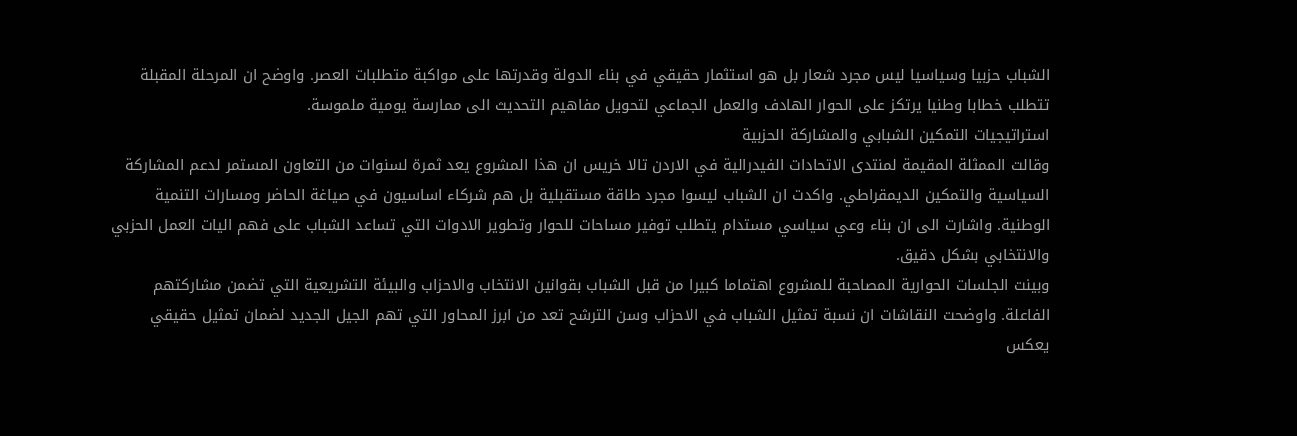الشباب حزبيا وسياسيا ليس مجرد شعار بل هو استثمار حقيقي في بناء الدولة وقدرتها على مواكبة متطلبات العصر. واوضح ان المرحلة المقبلة تتطلب خطابا وطنيا يرتكز على الحوار الهادف والعمل الجماعي لتحويل مفاهيم التحديث الى ممارسة يومية ملموسة.
استراتيجيات التمكين الشبابي والمشاركة الحزبية
وقالت الممثلة المقيمة لمنتدى الاتحادات الفيدرالية في الاردن تالا خريس ان هذا المشروع يعد ثمرة لسنوات من التعاون المستمر لدعم المشاركة السياسية والتمكين الديمقراطي. واكدت ان الشباب ليسوا مجرد طاقة مستقبلية بل هم شركاء اساسيون في صياغة الحاضر ومسارات التنمية الوطنية. واشارت الى ان بناء وعي سياسي مستدام يتطلب توفير مساحات للحوار وتطوير الادوات التي تساعد الشباب على فهم اليات العمل الحزبي والانتخابي بشكل دقيق.
وبينت الجلسات الحوارية المصاحبة للمشروع اهتماما كبيرا من قبل الشباب بقوانين الانتخاب والاحزاب والبيئة التشريعية التي تضمن مشاركتهم الفاعلة. واوضحت النقاشات ان نسبة تمثيل الشباب في الاحزاب وسن الترشح تعد من ابرز المحاور التي تهم الجيل الجديد لضمان تمثيل حقيقي يعكس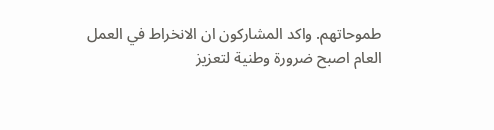طموحاتهم. واكد المشاركون ان الانخراط في العمل العام اصبح ضرورة وطنية لتعزيز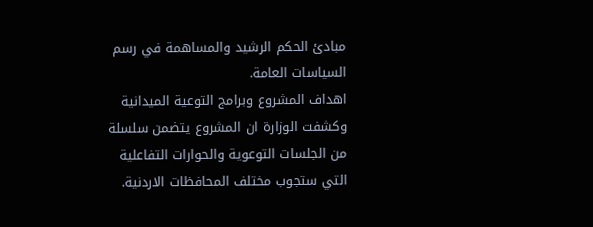مبادئ الحكم الرشيد والمساهمة في رسم السياسات العامة.
اهداف المشروع وبرامج التوعية الميدانية
وكشفت الوزارة ان المشروع يتضمن سلسلة من الجلسات التوعوية والحوارات التفاعلية التي ستجوب مختلف المحافظات الاردنية.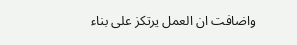واضافت ان العمل يرتكز على بناء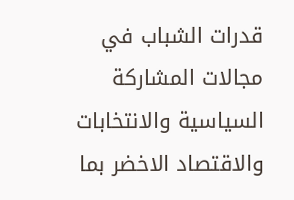قدرات الشباب في مجالات المشاركة السياسية والانتخابات والاقتصاد الاخضر بما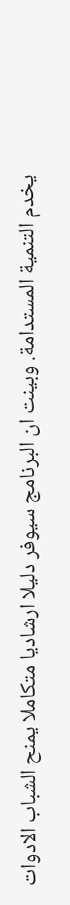يخدم التنمية المستدامة. وبينت ان البرنامج سيوفر دليلا ارشاديا متكاملا يمنح الشباب الادوات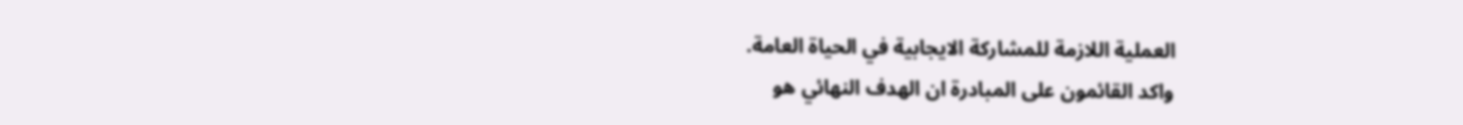العملية اللازمة للمشاركة الايجابية في الحياة العامة.
واكد القائمون على المبادرة ان الهدف النهائي هو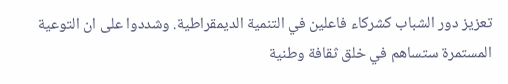تعزيز دور الشباب كشركاء فاعلين في التنمية الديمقراطية. وشددوا على ان التوعية المستمرة ستساهم في خلق ثقافة وطنية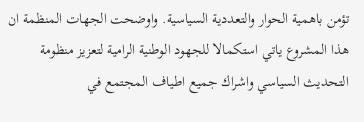تؤمن باهمية الحوار والتعددية السياسية. واوضحت الجهات المنظمة ان هذا المشروع ياتي استكمالا للجهود الوطنية الرامية لتعزيز منظومة التحديث السياسي واشراك جميع اطياف المجتمع في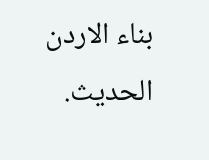بناء الاردن الحديث.